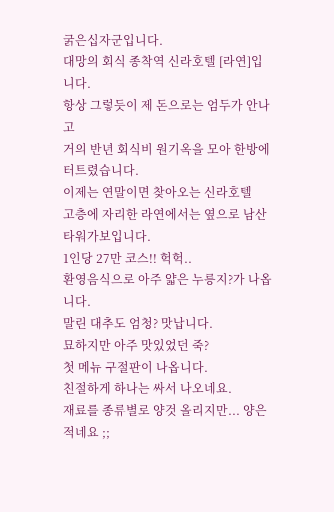굵은십자군입니다.
대망의 회식 종착역 신라호텔 [라연]입니다.
항상 그렇듯이 제 돈으로는 엄두가 안나고
거의 반년 회식비 원기옥을 모아 한방에 터트렸습니다.
이제는 연말이면 찾아오는 신라호텔
고층에 자리한 라연에서는 옆으로 남산타워가보입니다.
1인당 27만 코스!! 헉헉..
환영음식으로 아주 얇은 누릉지?가 나옵니다.
말린 대추도 엄청? 맛납니다.
묘하지만 아주 맛있었던 죽?
첫 메뉴 구절판이 나옵니다.
친절하게 하나는 싸서 나오네요.
재료를 종류별로 양것 올리지만... 양은 적네요 ;;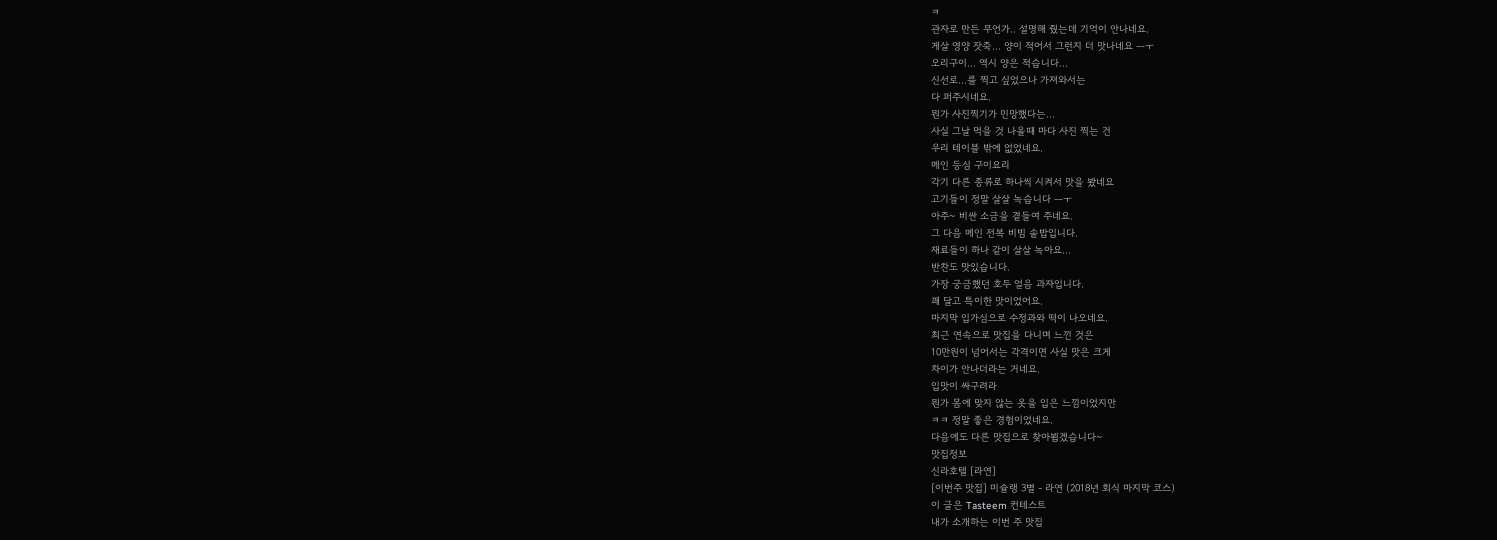ㅋ
관자로 만든 무언가.. 설명해 줬는데 기억이 안나네요.
게살 영양 잣죽... 양이 적어서 그런지 더 맛나네요 ㅡㅜ
오리구이... 역시 양은 적습니다...
신선로...를 찍고 싶었으나 가져와서는
다 퍼주시네요.
뭔가 사진찍기가 민망했다는...
사실 그날 먹을 것 나올때 마다 사진 찍는 건
우리 테이블 밖에 없었네요.
메인 등심 구이요리
각기 다른 종류로 하나씩 시켜서 맛을 봤네요
고기들이 정말 살살 녹습니다 ㅡㅜ
아주~ 비싼 소금을 곁들여 주네요.
그 다음 메인 전복 비빔 솥밥입니다.
재료들이 하나 같이 살살 녹아요...
반찬도 맛있습니다.
가장 궁금했던 호두 얼음 과자입니다.
꽤 달고 특이한 맛이었어요.
마지막 입가심으로 수정과와 떡이 나오네요.
최근 연속으로 맛집을 다니며 느낀 것은
10만원이 넘어서는 각격이면 사실 맛은 크게
차이가 안나더라는 거네요.
입맛이 싸구려라
뭔가 몸에 맞지 않는 옷을 입은 느낌이었지만
ㅋㅋ 정말 좋은 경험이었네요.
다음에도 다른 맛집으로 찾아뵙겠습니다~
맛집정보
신라호텔 [라연]
[이번주 맛집] 미슐랭 3별 - 라연 (2018년 회식 마지막 코스)
이 글은 Tasteem 컨테스트
내가 소개하는 이번 주 맛집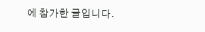에 참가한 글입니다.